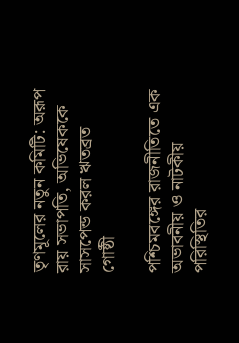তৃণমূলের নতুন কমিটি: অরূপ রায় সভাপতি, অভিষেককে সাসপেন্ড করল ঋতব্রত গোষ্ঠী

পশ্চিমবঙ্গের রাজনীতিতে এক অভাবনীয় ও নাটকীয় পরিস্থিতির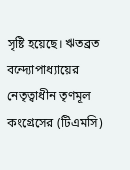সৃষ্টি হয়েছে। ঋতব্রত বন্দ্যোপাধ্যায়ের নেতৃত্বাধীন তৃণমূল কংগ্রেসের (টিএমসি)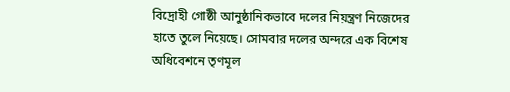বিদ্রোহী গোষ্ঠী আনুষ্ঠানিকভাবে দলের নিয়ন্ত্রণ নিজেদের হাতে তুলে নিয়েছে। সোমবার দলের অন্দরে এক বিশেষ অধিবেশনে তৃণমূল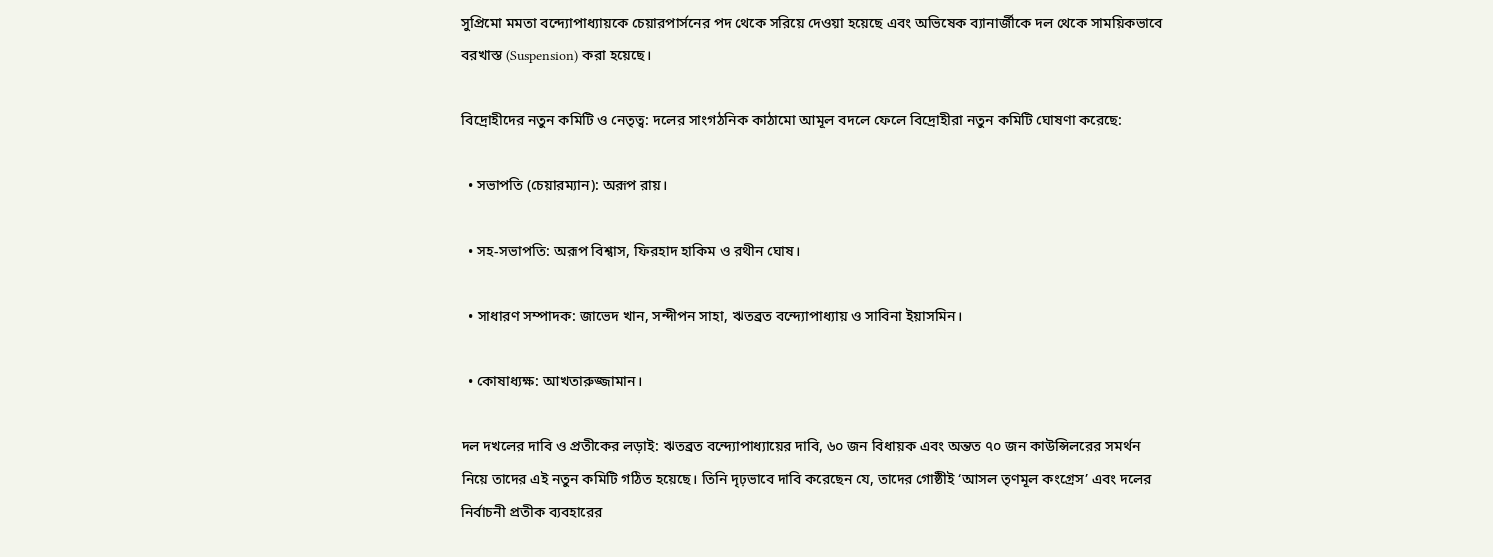সুপ্রিমো মমতা বন্দ্যোপাধ্যায়কে চেয়ারপার্সনের পদ থেকে সরিয়ে দেওয়া হয়েছে এবং অভিষেক ব্যানার্জীকে দল থেকে সাময়িকভাবে বরখাস্ত (Suspension) করা হয়েছে।

বিদ্রোহীদের নতুন কমিটি ও নেতৃত্ব: দলের সাংগঠনিক কাঠামো আমূল বদলে ফেলে বিদ্রোহীরা নতুন কমিটি ঘোষণা করেছে:

  • সভাপতি (চেয়ারম্যান): অরূপ রায়।

  • সহ-সভাপতি: অরূপ বিশ্বাস, ফিরহাদ হাকিম ও রথীন ঘোষ।

  • সাধারণ সম্পাদক: জাভেদ খান, সন্দীপন সাহা, ঋতব্রত বন্দ্যোপাধ্যায় ও সাবিনা ইয়াসমিন।

  • কোষাধ্যক্ষ: আখতারুজ্জামান।

দল দখলের দাবি ও প্রতীকের লড়াই: ঋতব্রত বন্দ্যোপাধ্যায়ের দাবি, ৬০ জন বিধায়ক এবং অন্তত ৭০ জন কাউন্সিলরের সমর্থন নিয়ে তাদের এই নতুন কমিটি গঠিত হয়েছে। তিনি দৃঢ়ভাবে দাবি করেছেন যে, তাদের গোষ্ঠীই ‘আসল তৃণমূল কংগ্রেস’ এবং দলের নির্বাচনী প্রতীক ব্যবহারের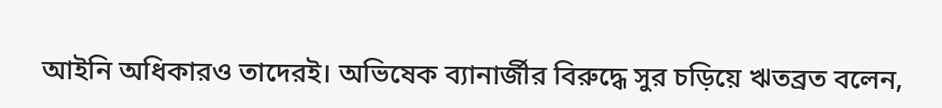আইনি অধিকারও তাদেরই। অভিষেক ব্যানার্জীর বিরুদ্ধে সুর চড়িয়ে ঋতব্রত বলেন,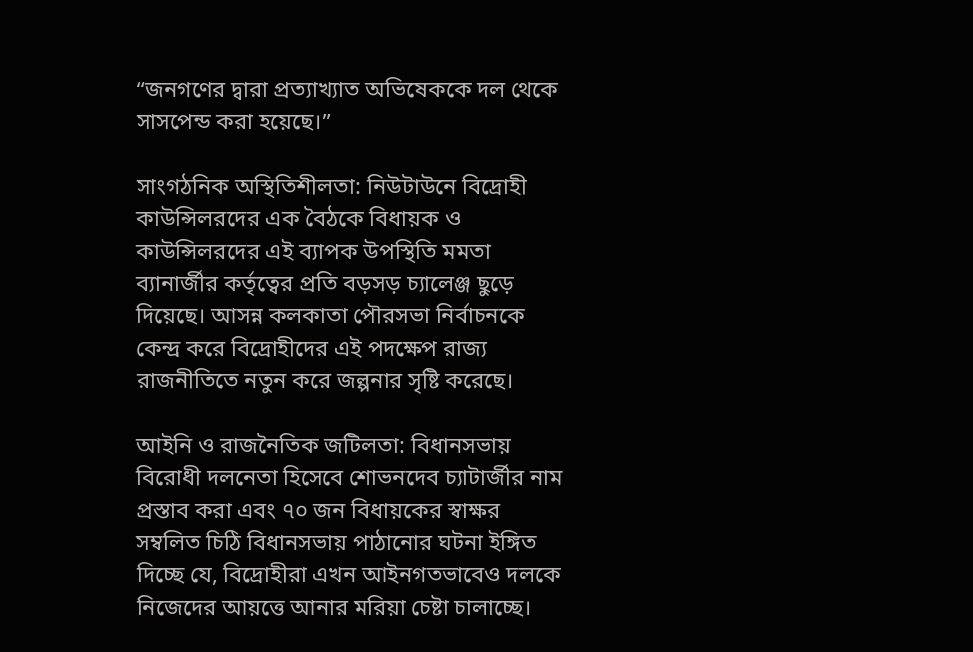“জনগণের দ্বারা প্রত্যাখ্যাত অভিষেককে দল থেকে সাসপেন্ড করা হয়েছে।”

সাংগঠনিক অস্থিতিশীলতা: নিউটাউনে বিদ্রোহী কাউন্সিলরদের এক বৈঠকে বিধায়ক ও কাউন্সিলরদের এই ব্যাপক উপস্থিতি মমতা ব্যানার্জীর কর্তৃত্বের প্রতি বড়সড় চ্যালেঞ্জ ছুড়ে দিয়েছে। আসন্ন কলকাতা পৌরসভা নির্বাচনকে কেন্দ্র করে বিদ্রোহীদের এই পদক্ষেপ রাজ্য রাজনীতিতে নতুন করে জল্পনার সৃষ্টি করেছে।

আইনি ও রাজনৈতিক জটিলতা: বিধানসভায় বিরোধী দলনেতা হিসেবে শোভনদেব চ্যাটার্জীর নাম প্রস্তাব করা এবং ৭০ জন বিধায়কের স্বাক্ষর সম্বলিত চিঠি বিধানসভায় পাঠানোর ঘটনা ইঙ্গিত দিচ্ছে যে, বিদ্রোহীরা এখন আইনগতভাবেও দলকে নিজেদের আয়ত্তে আনার মরিয়া চেষ্টা চালাচ্ছে।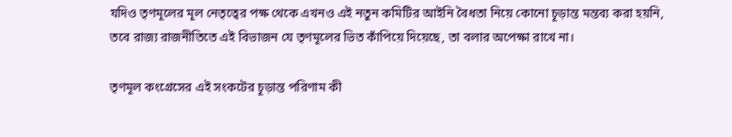যদিও তৃণমূলের মূল নেতৃত্বের পক্ষ থেকে এখনও এই নতুন কমিটির আইনি বৈধতা নিয়ে কোনো চূড়ান্ত মন্তব্য করা হয়নি, তবে রাজ্য রাজনীতিতে এই বিভাজন যে তৃণমূলের ভিত কাঁপিয়ে দিয়েছে, তা বলার অপেক্ষা রাখে না।

তৃণমূল কংগ্রেসের এই সংকটের চূড়ান্ত পরিণাম কী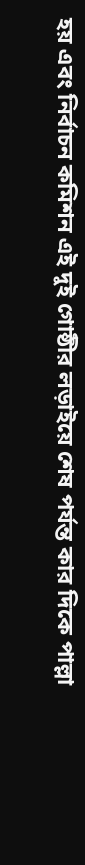হয় এবং নির্বাচন কমিশন এই দুই গোষ্ঠীর লড়াইয়ে শেষ পর্যন্ত কার দিকে পাল্লা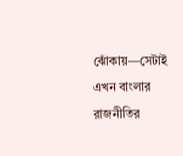ঝোঁকায়—সেটাই এখন বাংলার রাজনীতির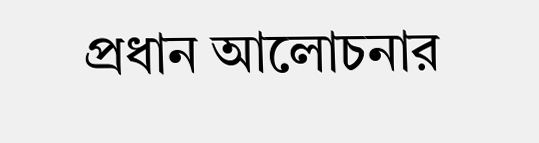প্রধান আলোচনার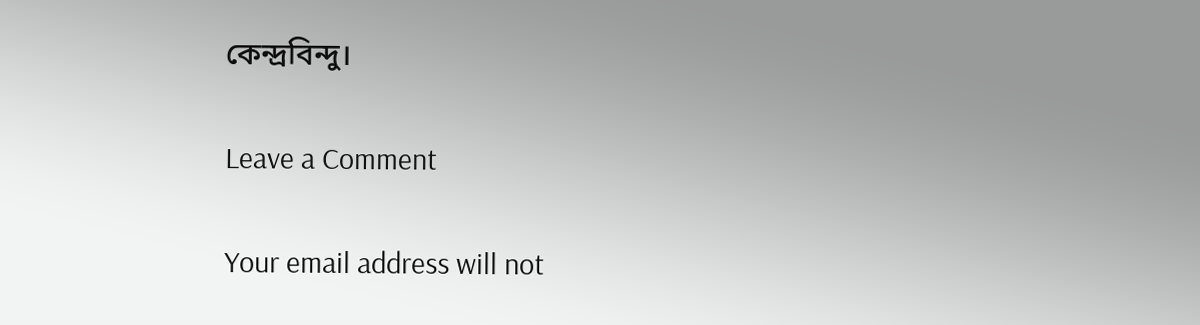কেন্দ্রবিন্দু।

Leave a Comment

Your email address will not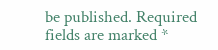be published. Required fields are marked *